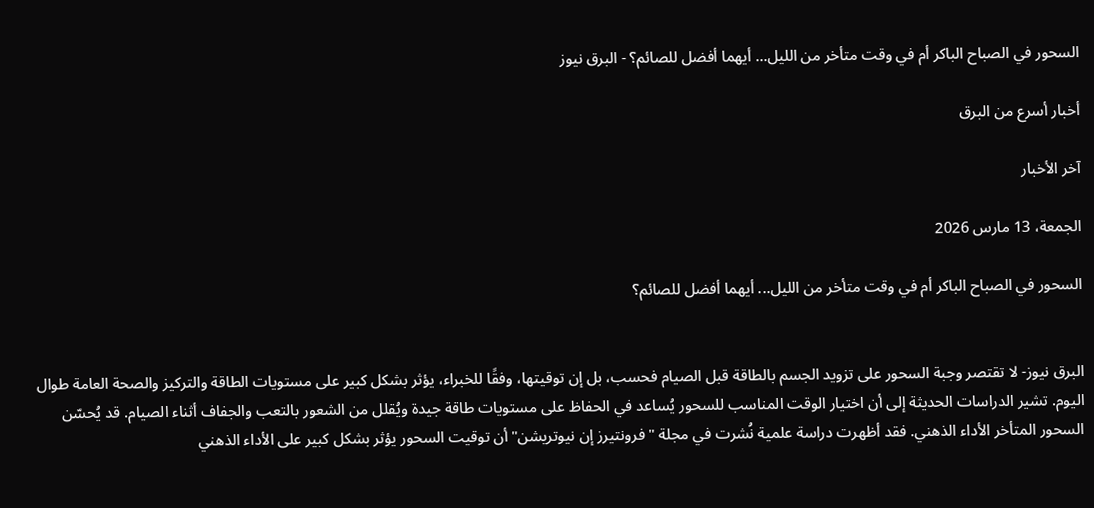السحور في الصباح الباكر أم في وقت متأخر من الليل... أيهما أفضل للصائم؟ - البرق نيوز

أخبار أسرع من البرق

آخر الأخبار

الجمعة، 13 مارس 2026

السحور في الصباح الباكر أم في وقت متأخر من الليل... أيهما أفضل للصائم؟


البرق نيوز- لا تقتصر وجبة السحور على تزويد الجسم بالطاقة قبل الصيام فحسب، بل إن توقيتها، وفقًا للخبراء، يؤثر بشكل كبير على مستويات الطاقة والتركيز والصحة العامة طوال اليوم. تشير الدراسات الحديثة إلى أن اختيار الوقت المناسب للسحور يُساعد في الحفاظ على مستويات طاقة جيدة ويُقلل من الشعور بالتعب والجفاف أثناء الصيام. قد يُحسّن السحور المتأخر الأداء الذهني. فقد أظهرت دراسة علمية نُشرت في مجلة "فرونتيرز إن نيوتريشن" أن توقيت السحور يؤثر بشكل كبير على الأداء الذهني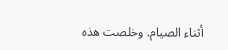أثناء الصيام. وخلصت هذه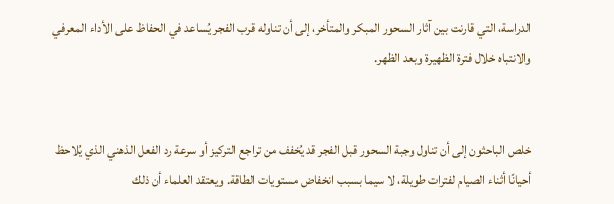الدراسة، التي قارنت بين آثار السحور المبكر والمتأخر، إلى أن تناوله قرب الفجر يُساعد في الحفاظ على الأداء المعرفي والانتباه خلال فترة الظهيرة وبعد الظهر.


خلص الباحثون إلى أن تناول وجبة السحور قبل الفجر قد يُخفف من تراجع التركيز أو سرعة رد الفعل الذهني الذي يُلاحظ أحيانًا أثناء الصيام لفترات طويلة، لا سيما بسبب انخفاض مستويات الطاقة. ويعتقد العلماء أن ذلك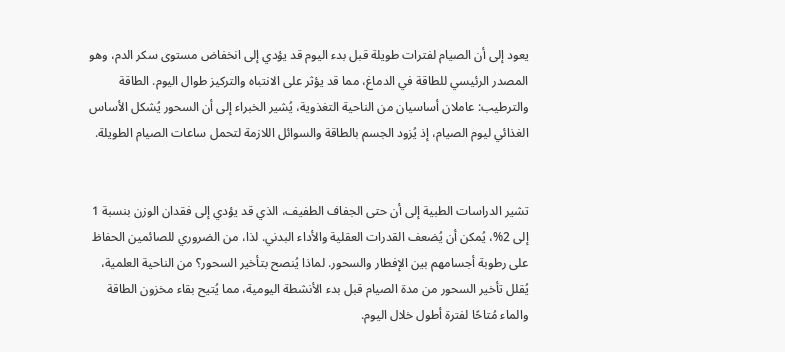يعود إلى أن الصيام لفترات طويلة قبل بدء اليوم قد يؤدي إلى انخفاض مستوى سكر الدم، وهو المصدر الرئيسي للطاقة في الدماغ، مما قد يؤثر على الانتباه والتركيز طوال اليوم. الطاقة والترطيب: عاملان أساسيان من الناحية التغذوية، يُشير الخبراء إلى أن السحور يُشكل الأساس الغذائي ليوم الصيام، إذ يُزود الجسم بالطاقة والسوائل اللازمة لتحمل ساعات الصيام الطويلة.


تشير الدراسات الطبية إلى أن حتى الجفاف الطفيف، الذي قد يؤدي إلى فقدان الوزن بنسبة 1 إلى 2%، يُمكن أن يُضعف القدرات العقلية والأداء البدني. لذا، من الضروري للصائمين الحفاظ على رطوبة أجسامهم بين الإفطار والسحور. لماذا يُنصح بتأخير السحور؟ من الناحية العلمية، يُقلل تأخير السحور من مدة الصيام قبل بدء الأنشطة اليومية، مما يُتيح بقاء مخزون الطاقة والماء مُتاحًا لفترة أطول خلال اليوم.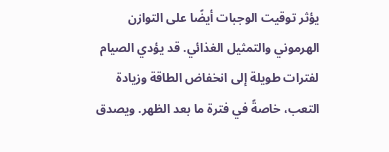يؤثر توقيت الوجبات أيضًا على التوازن الهرموني والتمثيل الغذائي. قد يؤدي الصيام لفترات طويلة إلى انخفاض الطاقة وزيادة التعب، خاصةً في فترة ما بعد الظهر. ويصدق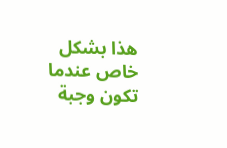هذا بشكل خاص عندما تكون وجبة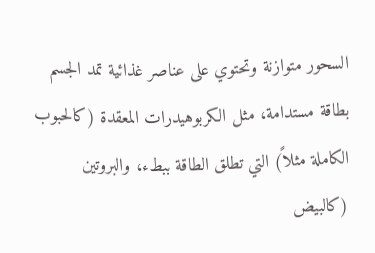السحور متوازنة وتحتوي على عناصر غذائية تمد الجسم بطاقة مستدامة، مثل الكربوهيدرات المعقدة (كالحبوب الكاملة مثلاً) التي تطلق الطاقة ببطء، والبروتين (كالبيض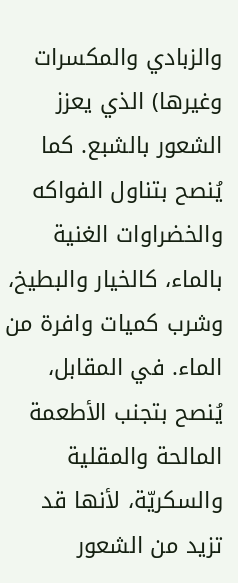والزبادي والمكسرات وغيرها) الذي يعزز الشعور بالشبع. كما يُنصح بتناول الفواكه والخضراوات الغنية بالماء، كالخيار والبطيخ، وشرب كميات وافرة من الماء. في المقابل، يُنصح بتجنب الأطعمة المالحة والمقلية والسكريّة، لأنها قد تزيد من الشعور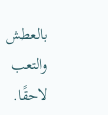بالعطش والتعب لاحقًا.